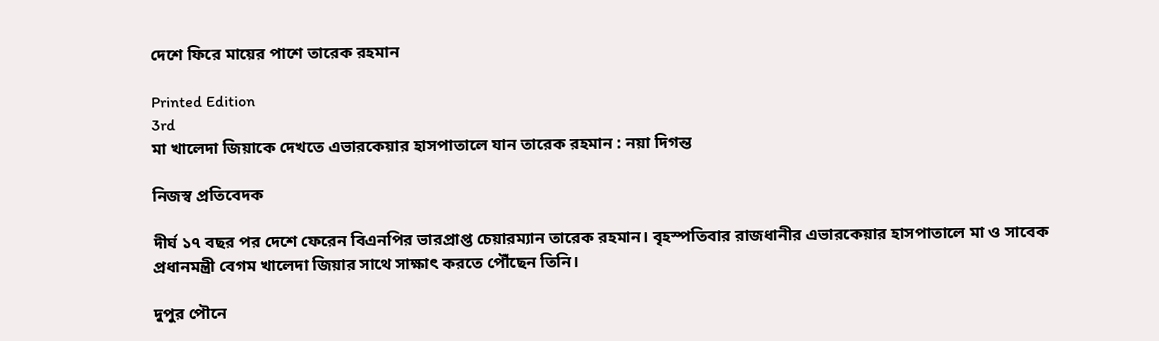দেশে ফিরে মায়ের পাশে তারেক রহমান

Printed Edition
3rd
মা খালেদা জিয়াকে দেখতে এভারকেয়ার হাসপাতালে যান তারেক রহমান : নয়া দিগন্ত

নিজস্ব প্রতিবেদক

দীর্ঘ ১৭ বছর পর দেশে ফেরেন বিএনপির ভারপ্রাপ্ত চেয়ারম্যান তারেক রহমান। বৃহস্পতিবার রাজধানীর এভারকেয়ার হাসপাতালে মা ও সাবেক প্রধানমন্ত্রী বেগম খালেদা জিয়ার সাথে সাক্ষাৎ করতে পৌঁছেন তিনি।

দুপুর পৌনে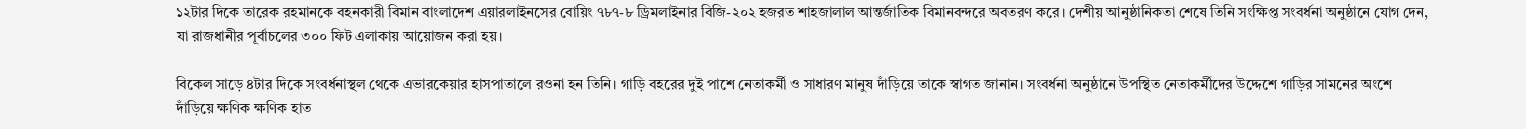১২টার দিকে তারেক রহমানকে বহনকারী বিমান বাংলাদেশ এয়ারলাইনসের বোয়িং ৭৮৭-৮ ড্রিমলাইনার বিজি-২০২ হজরত শাহজালাল আন্তর্জাতিক বিমানবন্দরে অবতরণ করে। দেশীয় আনুষ্ঠানিকতা শেষে তিনি সংক্ষিপ্ত সংবর্ধনা অনুষ্ঠানে যোগ দেন, যা রাজধানীর পূর্বাচলের ৩০০ ফিট এলাকায় আয়োজন করা হয়।

বিকেল সাড়ে ৪টার দিকে সংবর্ধনাস্থল থেকে এভারকেয়ার হাসপাতালে রওনা হন তিনি। গাড়ি বহরের দুই পাশে নেতাকর্মী ও সাধারণ মানুষ দাঁড়িয়ে তাকে স্বাগত জানান। সংবর্ধনা অনুষ্ঠানে উপস্থিত নেতাকর্মীদের উদ্দেশে গাড়ির সামনের অংশে দাঁড়িয়ে ক্ষণিক ক্ষণিক হাত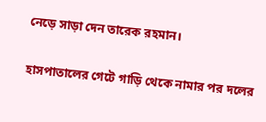নেড়ে সাড়া দেন তারেক রহমান।

হাসপাতালের গেটে গাড়ি থেকে নামার পর দলের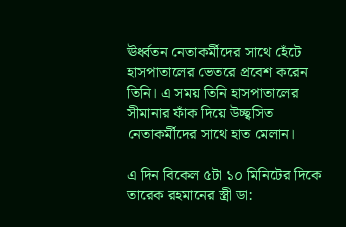ঊর্ধ্বতন নেতাকর্মীদের সাথে হেঁটে হাসপাতালের ভেতরে প্রবেশ করেন তিনি। এ সময় তিনি হাসপাতালের সীমানার ফাঁক দিয়ে উচ্ছ্বসিত নেতাকর্মীদের সাথে হাত মেলান।

এ দিন বিকেল ৫টা ১০ মিনিটের দিকে তারেক রহমানের স্ত্রী ডা: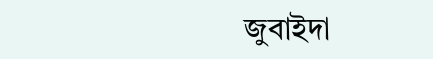জুবাইদা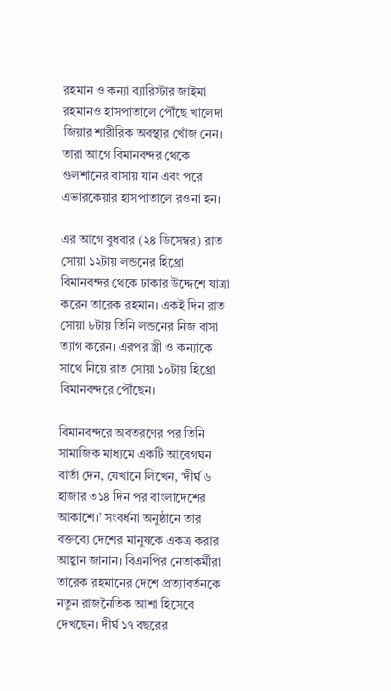রহমান ও কন্যা ব্যারিস্টার জাইমা রহমানও হাসপাতালে পৌঁছে খালেদা জিয়ার শারীরিক অবস্থার খোঁজ নেন। তারা আগে বিমানবন্দর থেকে গুলশানের বাসায় যান এবং পরে এভারকেয়ার হাসপাতালে রওনা হন।

এর আগে বুধবার (২৪ ডিসেম্বর) রাত সোয়া ১২টায় লন্ডনের হিথ্রো বিমানবন্দর থেকে ঢাকার উদ্দেশে যাত্রা করেন তারেক রহমান। একই দিন রাত সোয়া ৮টায় তিনি লন্ডনের নিজ বাসা ত্যাগ করেন। এরপর স্ত্রী ও কন্যাকে সাথে নিয়ে রাত সোয়া ১০টায় হিথ্রো বিমানবন্দরে পৌঁছেন।

বিমানবন্দরে অবতরণের পর তিনি সামাজিক মাধ্যমে একটি আবেগঘন বার্তা দেন, যেখানে লিখেন, ‘দীর্ঘ ৬ হাজার ৩১৪ দিন পর বাংলাদেশের আকাশে।’ সংবর্ধনা অনুষ্ঠানে তার বক্তব্যে দেশের মানুষকে একত্র করার আহ্বান জানান। বিএনপির নেতাকর্মীরা তারেক রহমানের দেশে প্রত্যাবর্তনকে নতুন রাজনৈতিক আশা হিসেবে দেখছেন। দীর্ঘ ১৭ বছরের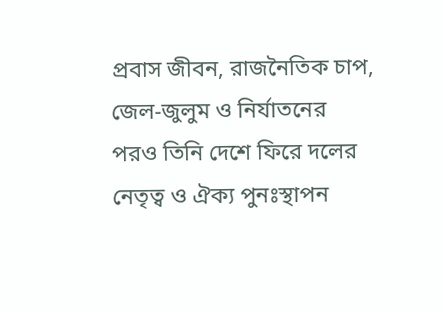প্রবাস জীবন, রাজনৈতিক চাপ, জেল-জুলুম ও নির্যাতনের পরও তিনি দেশে ফিরে দলের নেতৃত্ব ও ঐক্য পুনঃস্থাপন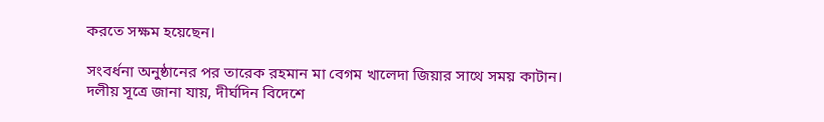করতে সক্ষম হয়েছেন।

সংবর্ধনা অনুষ্ঠানের পর তারেক রহমান মা বেগম খালেদা জিয়ার সাথে সময় কাটান। দলীয় সূত্রে জানা যায়, দীর্ঘদিন বিদেশে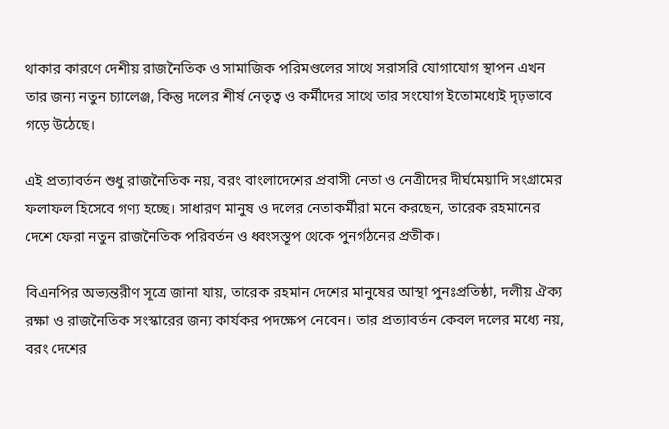থাকার কারণে দেশীয় রাজনৈতিক ও সামাজিক পরিমণ্ডলের সাথে সরাসরি যোগাযোগ স্থাপন এখন তার জন্য নতুন চ্যালেঞ্জ, কিন্তু দলের শীর্ষ নেতৃত্ব ও কর্মীদের সাথে তার সংযোগ ইতোমধ্যেই দৃঢ়ভাবে গড়ে উঠেছে।

এই প্রত্যাবর্তন শুধু রাজনৈতিক নয়, বরং বাংলাদেশের প্রবাসী নেতা ও নেত্রীদের দীর্ঘমেয়াদি সংগ্রামের ফলাফল হিসেবে গণ্য হচ্ছে। সাধারণ মানুষ ও দলের নেতাকর্মীরা মনে করছেন, তারেক রহমানের দেশে ফেরা নতুন রাজনৈতিক পরিবর্তন ও ধ্বংসস্তূপ থেকে পুনর্গঠনের প্রতীক।

বিএনপির অভ্যন্তরীণ সূত্রে জানা যায়, তারেক রহমান দেশের মানুষের আস্থা পুনঃপ্রতিষ্ঠা, দলীয় ঐক্য রক্ষা ও রাজনৈতিক সংস্কারের জন্য কার্যকর পদক্ষেপ নেবেন। তার প্রত্যাবর্তন কেবল দলের মধ্যে নয়, বরং দেশের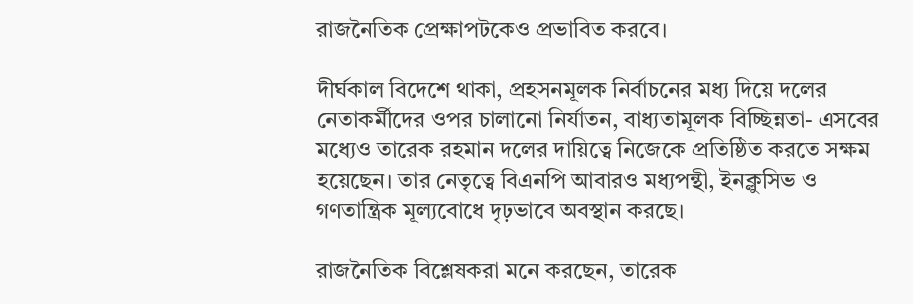রাজনৈতিক প্রেক্ষাপটকেও প্রভাবিত করবে।

দীর্ঘকাল বিদেশে থাকা, প্রহসনমূলক নির্বাচনের মধ্য দিয়ে দলের নেতাকর্মীদের ওপর চালানো নির্যাতন, বাধ্যতামূলক বিচ্ছিন্নতা- এসবের মধ্যেও তারেক রহমান দলের দায়িত্বে নিজেকে প্রতিষ্ঠিত করতে সক্ষম হয়েছেন। তার নেতৃত্বে বিএনপি আবারও মধ্যপন্থী, ইনক্লুসিভ ও গণতান্ত্রিক মূল্যবোধে দৃঢ়ভাবে অবস্থান করছে।

রাজনৈতিক বিশ্লেষকরা মনে করছেন, তারেক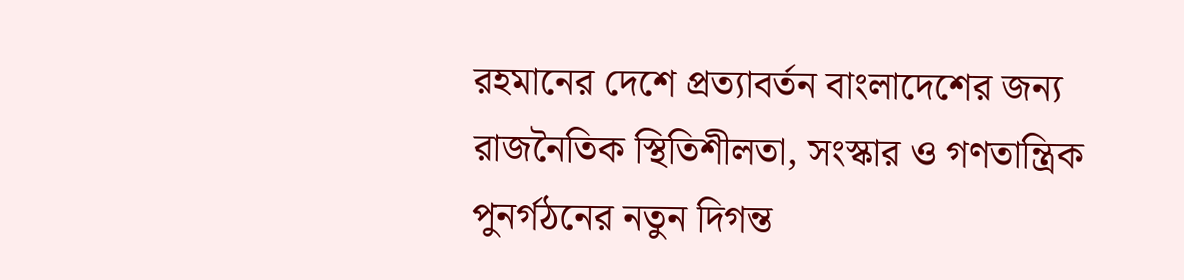রহমানের দেশে প্রত্যাবর্তন বাংলাদেশের জন্য রাজনৈতিক স্থিতিশীলতা, সংস্কার ও গণতান্ত্রিক পুনর্গঠনের নতুন দিগন্ত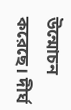উন্মোচন করেছে। দীর্ঘ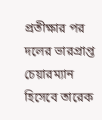প্রতীক্ষার পর দলের ভারপ্রাপ্ত চেয়ারম্যান হিসেবে তারেক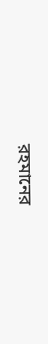রহমানের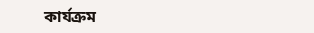কার্যক্রম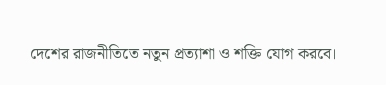দেশের রাজনীতিতে নতুন প্রত্যাশা ও শক্তি যোগ করবে।